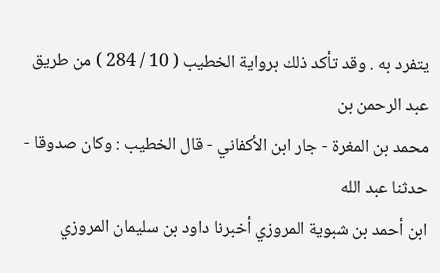يتفرد به . وقد تأكد ذلك برواية الخطيب ( 10 / 284 ) من طريق عبد الرحمن بن
محمد بن المغرة - جار ابن الأكفاني - قال الخطيب : وكان صدوقا - حدثنا عبد الله
ابن أحمد بن شبوية المروزي أخبرنا داود بن سليمان المروزي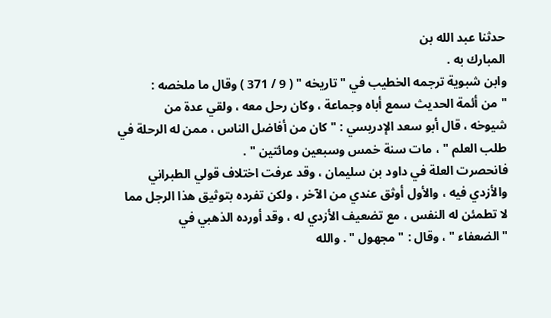حدثنا عبد الله بن
المبارك به .
وابن شبوية ترجمه الخطيب في " تاريخه " ( 9 / 371 ) وقال ما ملخصه :
" من أئمة الحديث سمع أباه وجماعة ، وكان رحل معه ، ولقي عدة من
شيوخه ، قال أبو سعد الإدريسي : " كان من أفاضل الناس ، ممن له الرحلة في
طلب العلم " ، مات سنة خمس وسبعين ومائتين " .
فانحصرت العلة في داود بن سليمان ، وقد عرفت اختلاف قولي الطبراني
والأزدي فيه ، والأول أوثق عندي من الآخر ، ولكن تفرده بتوثيق هذا الرجل مما
لا تطمئن له النفس ، مع تضعيف الأزدي له ، وقد أورده الذهبي في
" الضعفاء " ، وقال : " مجهول " . والله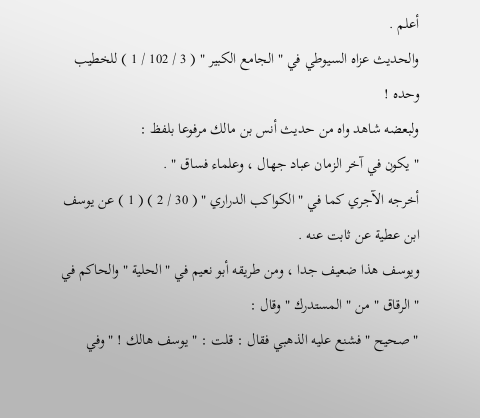أعلم .
والحديث عزاه السيوطي في " الجامع الكبير " ( 3 / 102 / 1 ) للخطيب
وحده !
ولبعضه شاهد واه من حديث أنس بن مالك مرفوعا بلفظ :
" يكون في آخر الزمان عباد جهال ، وعلماء فساق " .
أخرجه الآجري كما في " الكواكب الدراري " ( 30 / 2 ) ( 1 ) عن يوسف
ابن عطية عن ثابت عنه .
ويوسف هذا ضعيف جدا ، ومن طريقه أبو نعيم في " الحلية " والحاكم في
" الرقاق " من " المستدرك " وقال :
" صحيح " فشنع عليه الذهبي فقال : قلت : " يوسف هالك ! " وفي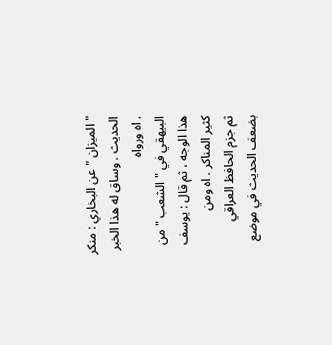" الميزان " عن البخاري : منكر الحديث . وساق له هذا الخبر . اه ورواه
البيهقي في " الشعب " من هذا الوجه ، ثم قال : يوسف كثير المناكر . اه ومن
ثم جزم الحافظ العراقي بضعف الحديث في موضع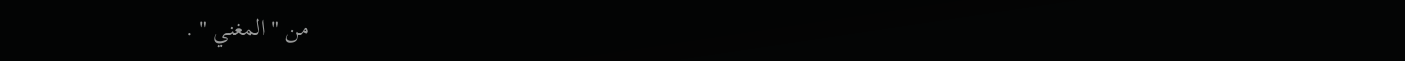من " المغني " .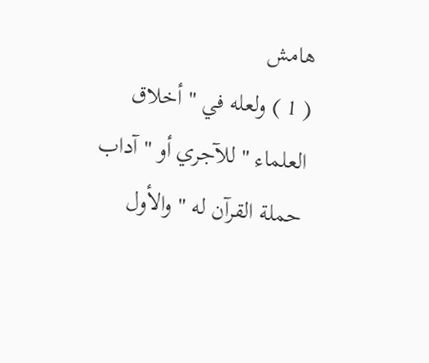هامش
( 1 ) ولعله في " أخلاق العلماء " للآجري أو " آداب حملة القرآن له " والأول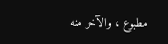مطبوع ، والآخر منه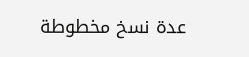عدة نسخ مخطوطة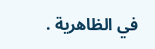في الظاهرية .